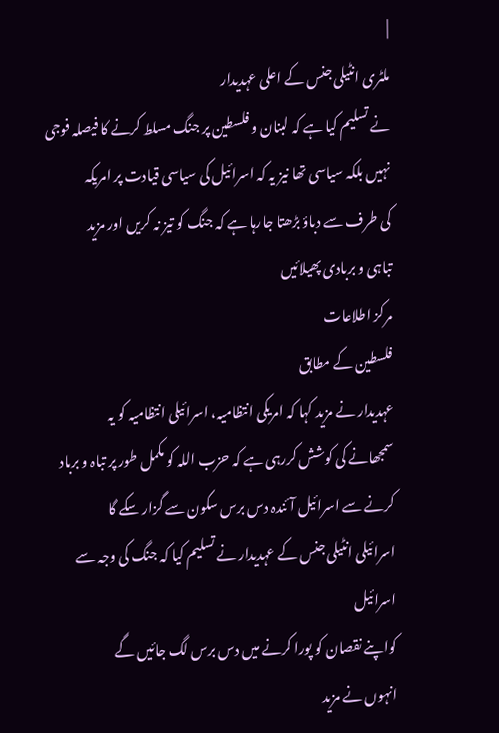|
ملٹری انٹیلی جنس کے اعلی عہدیدار
نے تسلیم کیا ہے کہ لبنان و فلسطین پر جنگ مسلط کرنے کا فیصلہ فوجی
نہیں بلکہ سیاسی تھا نیز یہ کہ اسرائیل کی سیاسی قیادت پر امریکہ
کی طرف سے دباؤ بڑھتا جارہا ہے کہ جنگ کو تیز نہ کریں اور مزید
تباہی و بربادی پھیلائیں
مرکز اطلاعات
فلسطین کے مطابق
عہدیدار نے مزید کہا کہ امریکی انتظامیہ، اسرائیلی انتظامیہ کو یہ
سمجھانے کی کوشش کررہی ہے کہ حزب اللہ کو مکمل طور پر تباہ و برباد
کرنے سے اسرائیل آئندہ دس برس سکون سے گزار سکے گا
اسرائیلی انٹیلی جنس کے عہدیدار نے تسلیم کیا کہ جنگ کی وجہ سے
اسرائیل
کواپنے نقصان کو پورا کرنے میں دس برس لگ جائیں گے
انہوں نے مزید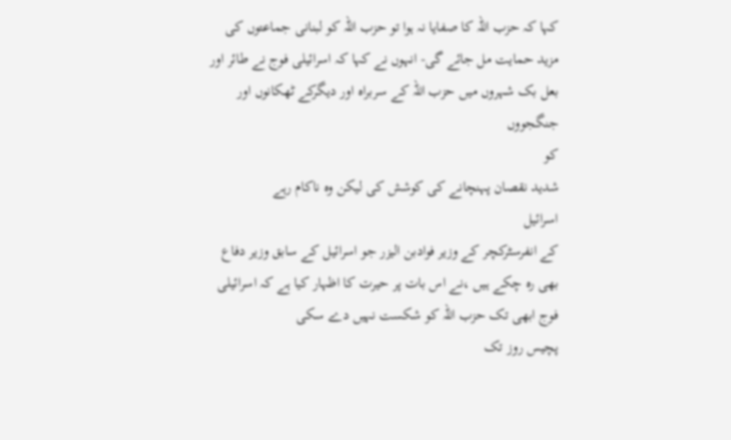کہا کہ حزب اللہ کا صفایا نہ ہوا تو حزب اللہ کو لبنانی جماعتوں کی
مزید حمایت مل جائے گی- انہوں نے کہا کہ اسرائیلی فوج نے طائر اور
بعل بک شہروں میں حزب اللہ کے سربراہ اور دیگرکے ٹھکانوں اور
جنگجووں
کو
شدید نقصان پہنچانے کی کوشش کی لیکن وہ ناکام رہے
اسرائیل
کے انفرسٹرکچر کے وزیر فوادبن الیزر جو اسرائیل کے سابق وزیر دفاع
بھی رہ چکے ہیں ،نے اس بات پر حیرت کا اظہار کیا ہے کہ اسرائیلی
فوج ابھی تک حزب اللہ کو شکست نہیں دے سکی
پچیس روز تک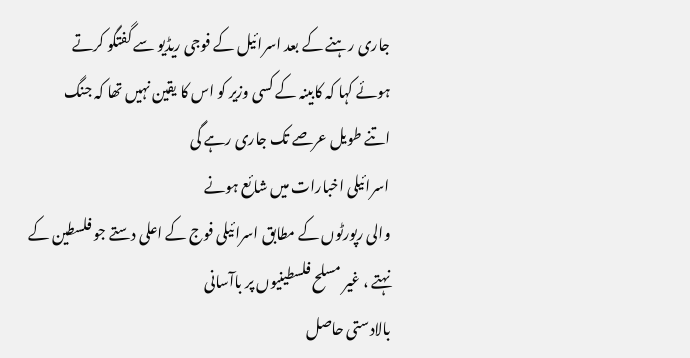جاری رہنے کے بعد اسرائیل کے فوجی ریڈیو سے گفتگو کرتے
ہوئے کہا کہ کابینہ کے کسی وزیر کو اس کا یقین نہیں تھا کہ جنگ
اتنے طویل عرصے تک جاری رہے گی
اسرائیلی اخبارات میں شائع ہونے
والی رپورٹوں کے مطابق اسرائیلی فوج کے اعلی دستے جو فلسطین کے
نہتے ، غیر مسلح فلسطینیوں پر باآسانی
بالادستی حاصل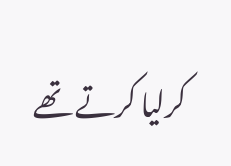کرلیا کرتے تھے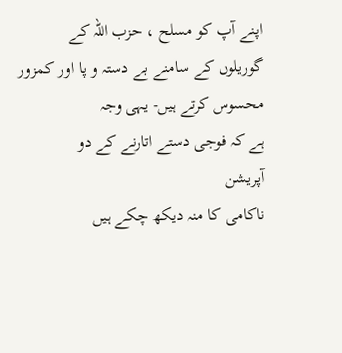اپنے آپ کو مسلح ، حزب اللہ کے
گوریلوں کے سامنے بے دستہ و پا اور کمزور محسوس کرتے ہیں- یہی وجہ
ہے کہ فوجی دستے اتارنے کے دو
آپریشن
ناکامی کا منہ دیکھ چکے ہیں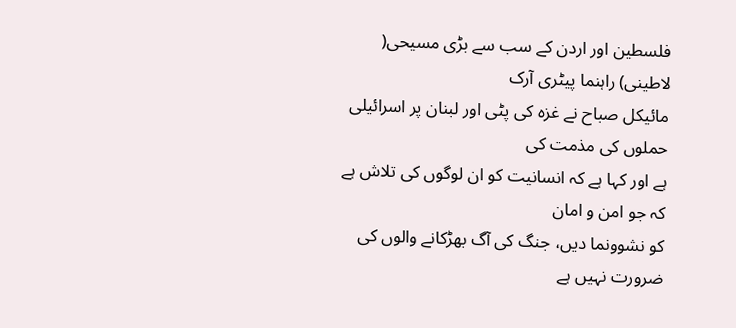فلسطین اور اردن کے سب سے بڑی مسیحی( لاطینی) راہنما پیٹری آرک
مائیکل صباح نے غزہ کی پٹی اور لبنان پر اسرائیلی حملوں کی مذمت کی
ہے اور کہا ہے کہ انسانیت کو ان لوگوں کی تلاش ہے کہ جو امن و امان
کو نشوونما دیں، جنگ کی آگ بھڑکانے والوں کی ضرورت نہیں ہے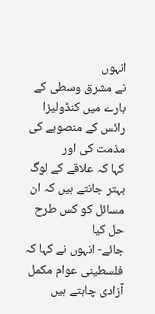انہوں
نے مشرق وسطی کے بارے میں کنڈولیزا رائس کے منصوبے کی مذمت کی اور
کہا کہ علاقے کے لوگ بہتر جانتے ہیں کہ ان مسائل کو کس طرح حل کیا
جائے- انہوں نے کہا کہ فلسطینی عوام مکمل آزادی چاہتے ہیں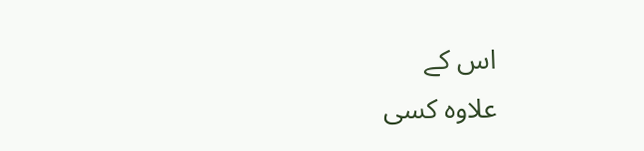اس کے
علاوہ کسی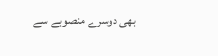بھی دوسرے منصوبے سے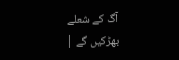آگ کے شعلے بھڑکیں گے |